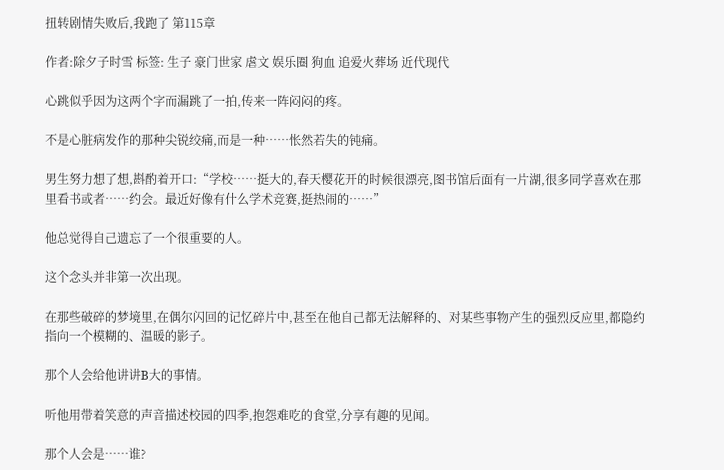扭转剧情失败后,我跑了 第115章

作者:除夕子时雪 标签: 生子 豪门世家 虐文 娱乐圈 狗血 追爱火葬场 近代现代

心跳似乎因为这两个字而漏跳了一拍,传来一阵闷闷的疼。

不是心脏病发作的那种尖锐绞痛,而是一种……怅然若失的钝痛。

男生努力想了想,斟酌着开口:“学校……挺大的,春天樱花开的时候很漂亮,图书馆后面有一片湖,很多同学喜欢在那里看书或者……约会。最近好像有什么学术竞赛,挺热闹的……”

他总觉得自己遗忘了一个很重要的人。

这个念头并非第一次出现。

在那些破碎的梦境里,在偶尔闪回的记忆碎片中,甚至在他自己都无法解释的、对某些事物产生的强烈反应里,都隐约指向一个模糊的、温暖的影子。

那个人会给他讲讲B大的事情。

听他用带着笑意的声音描述校园的四季,抱怨难吃的食堂,分享有趣的见闻。

那个人会是……谁?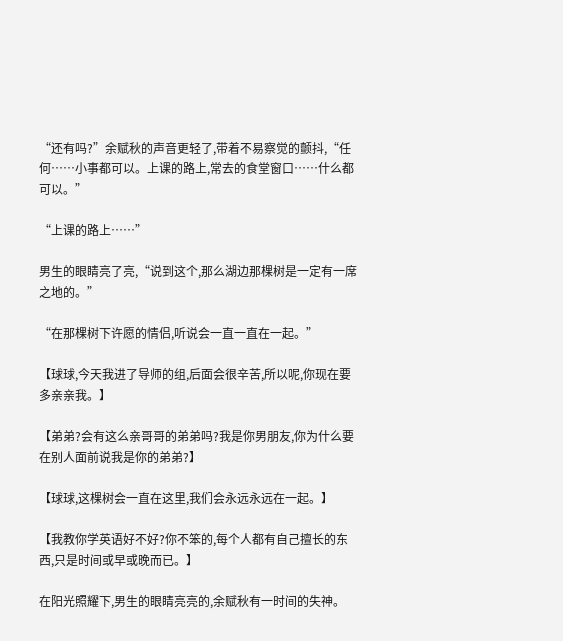“还有吗?”余赋秋的声音更轻了,带着不易察觉的颤抖,“任何……小事都可以。上课的路上,常去的食堂窗口……什么都可以。”

“上课的路上……”

男生的眼睛亮了亮,“说到这个,那么湖边那棵树是一定有一席之地的。”

“在那棵树下许愿的情侣,听说会一直一直在一起。”

【球球,今天我进了导师的组,后面会很辛苦,所以呢,你现在要多亲亲我。】

【弟弟?会有这么亲哥哥的弟弟吗?我是你男朋友,你为什么要在别人面前说我是你的弟弟?】

【球球,这棵树会一直在这里,我们会永远永远在一起。】

【我教你学英语好不好?你不笨的,每个人都有自己擅长的东西,只是时间或早或晚而已。】

在阳光照耀下,男生的眼睛亮亮的,余赋秋有一时间的失神。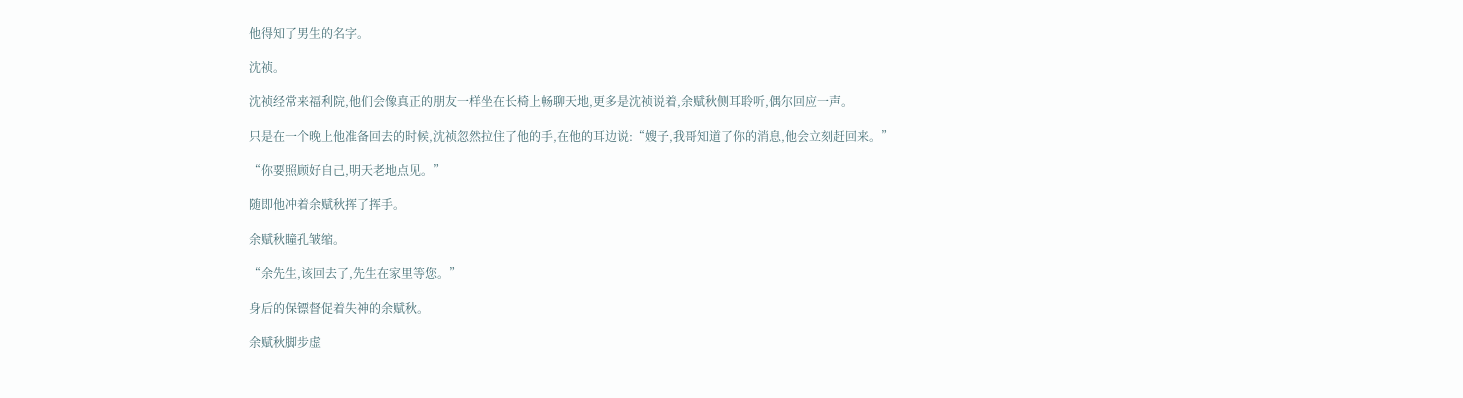他得知了男生的名字。

沈祯。

沈祯经常来福利院,他们会像真正的朋友一样坐在长椅上畅聊天地,更多是沈祯说着,余赋秋侧耳聆听,偶尔回应一声。

只是在一个晚上他准备回去的时候,沈祯忽然拉住了他的手,在他的耳边说:“嫂子,我哥知道了你的消息,他会立刻赶回来。”

“你要照顾好自己,明天老地点见。”

随即他冲着余赋秋挥了挥手。

余赋秋瞳孔皱缩。

“余先生,该回去了,先生在家里等您。”

身后的保镖督促着失神的余赋秋。

余赋秋脚步虚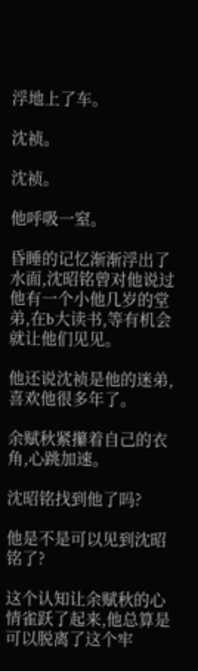浮地上了车。

沈祯。

沈祯。

他呼吸一窒。

昏睡的记忆渐渐浮出了水面,沈昭铭曾对他说过他有一个小他几岁的堂弟,在b大读书,等有机会就让他们见见。

他还说沈祯是他的迷弟,喜欢他很多年了。

余赋秋紧攥着自己的衣角,心跳加速。

沈昭铭找到他了吗?

他是不是可以见到沈昭铭了?

这个认知让余赋秋的心情雀跃了起来,他总算是可以脱离了这个牢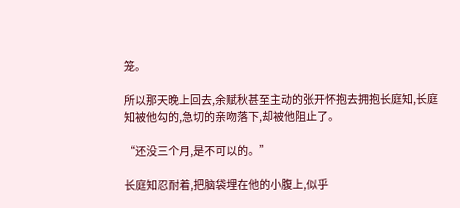笼。

所以那天晚上回去,余赋秋甚至主动的张开怀抱去拥抱长庭知,长庭知被他勾的,急切的亲吻落下,却被他阻止了。

“还没三个月,是不可以的。”

长庭知忍耐着,把脑袋埋在他的小腹上,似乎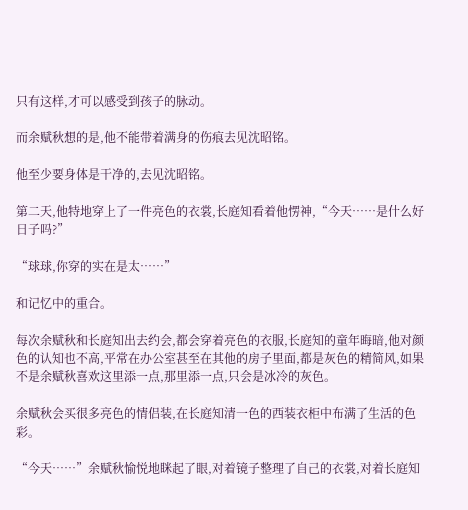只有这样,才可以感受到孩子的脉动。

而余赋秋想的是,他不能带着满身的伤痕去见沈昭铭。

他至少要身体是干净的,去见沈昭铭。

第二天,他特地穿上了一件亮色的衣裳,长庭知看着他愣神,“今天……是什么好日子吗?”

“球球,你穿的实在是太……”

和记忆中的重合。

每次余赋秋和长庭知出去约会,都会穿着亮色的衣服,长庭知的童年晦暗,他对颜色的认知也不高,平常在办公室甚至在其他的房子里面,都是灰色的精简风,如果不是余赋秋喜欢这里添一点,那里添一点,只会是冰冷的灰色。

余赋秋会买很多亮色的情侣装,在长庭知清一色的西装衣柜中布满了生活的色彩。

“今天……”余赋秋愉悦地眯起了眼,对着镜子整理了自己的衣裳,对着长庭知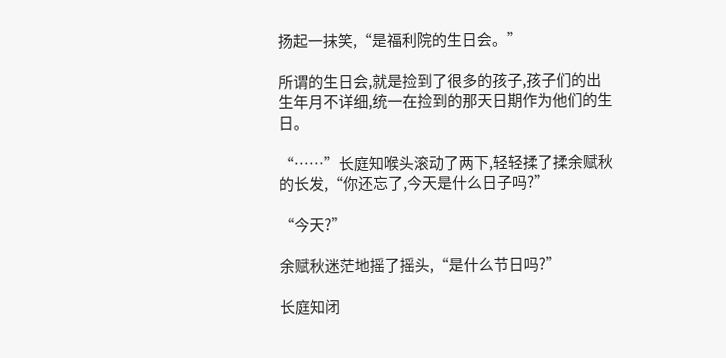扬起一抹笑,“是福利院的生日会。”

所谓的生日会,就是捡到了很多的孩子,孩子们的出生年月不详细,统一在捡到的那天日期作为他们的生日。

“……”长庭知喉头滚动了两下,轻轻揉了揉余赋秋的长发,“你还忘了,今天是什么日子吗?”

“今天?”

余赋秋迷茫地摇了摇头,“是什么节日吗?”

长庭知闭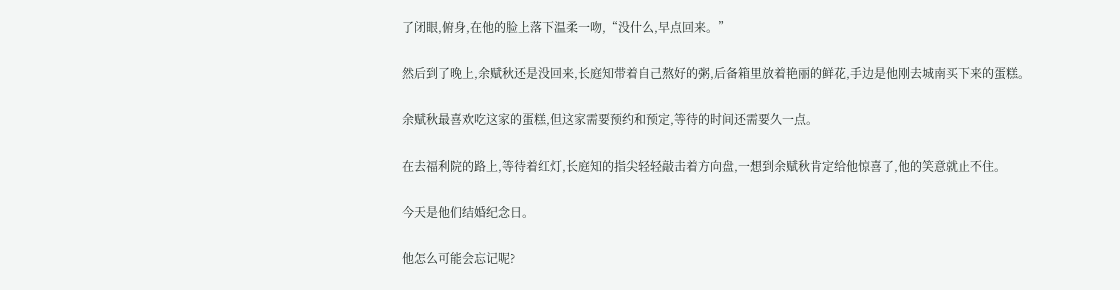了闭眼,俯身,在他的脸上落下温柔一吻,“没什么,早点回来。”

然后到了晚上,余赋秋还是没回来,长庭知带着自己熬好的粥,后备箱里放着艳丽的鲜花,手边是他刚去城南买下来的蛋糕。

余赋秋最喜欢吃这家的蛋糕,但这家需要预约和预定,等待的时间还需要久一点。

在去福利院的路上,等待着红灯,长庭知的指尖轻轻敲击着方向盘,一想到余赋秋肯定给他惊喜了,他的笑意就止不住。

今天是他们结婚纪念日。

他怎么可能会忘记呢?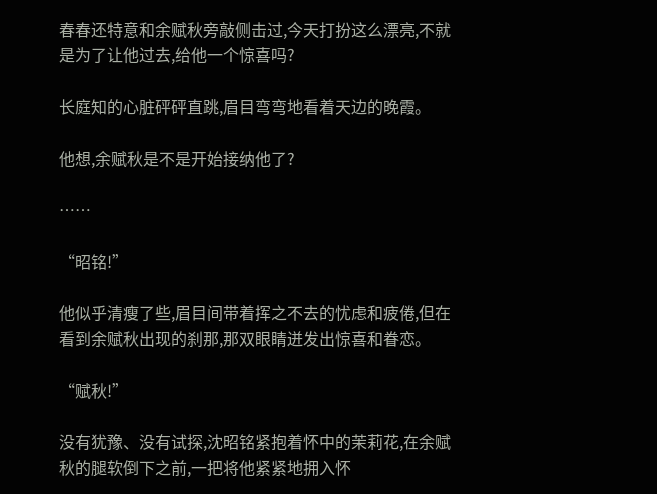春春还特意和余赋秋旁敲侧击过,今天打扮这么漂亮,不就是为了让他过去,给他一个惊喜吗?

长庭知的心脏砰砰直跳,眉目弯弯地看着天边的晚霞。

他想,余赋秋是不是开始接纳他了?

……

“昭铭!”

他似乎清瘦了些,眉目间带着挥之不去的忧虑和疲倦,但在看到余赋秋出现的刹那,那双眼睛迸发出惊喜和眷恋。

“赋秋!”

没有犹豫、没有试探,沈昭铭紧抱着怀中的茉莉花,在余赋秋的腿软倒下之前,一把将他紧紧地拥入怀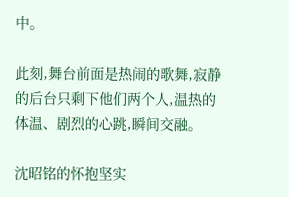中。

此刻,舞台前面是热闹的歌舞,寂静的后台只剩下他们两个人,温热的体温、剧烈的心跳,瞬间交融。

沈昭铭的怀抱坚实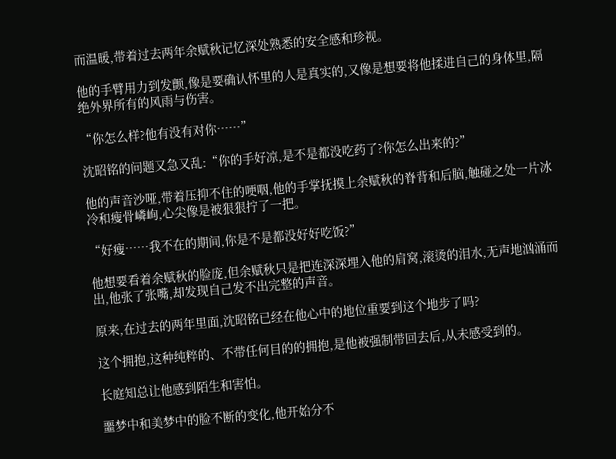而温暖,带着过去两年余赋秋记忆深处熟悉的安全感和珍视。

他的手臂用力到发颤,像是要确认怀里的人是真实的,又像是想要将他揉进自己的身体里,隔绝外界所有的风雨与伤害。

“你怎么样?他有没有对你……”

沈昭铭的问题又急又乱:“你的手好凉,是不是都没吃药了?你怎么出来的?”

他的声音沙哑,带着压抑不住的哽咽,他的手掌抚摸上余赋秋的脊背和后脑,触碰之处一片冰冷和瘦骨嶙峋,心尖像是被狠狠拧了一把。

“好瘦……我不在的期间,你是不是都没好好吃饭?”

他想要看着余赋秋的脸庞,但余赋秋只是把连深深埋入他的肩窝,滚烫的泪水,无声地汹涌而出,他张了张嘴,却发现自己发不出完整的声音。

原来,在过去的两年里面,沈昭铭已经在他心中的地位重要到这个地步了吗?

这个拥抱,这种纯粹的、不带任何目的的拥抱,是他被强制带回去后,从未感受到的。

长庭知总让他感到陌生和害怕。

噩梦中和美梦中的脸不断的变化,他开始分不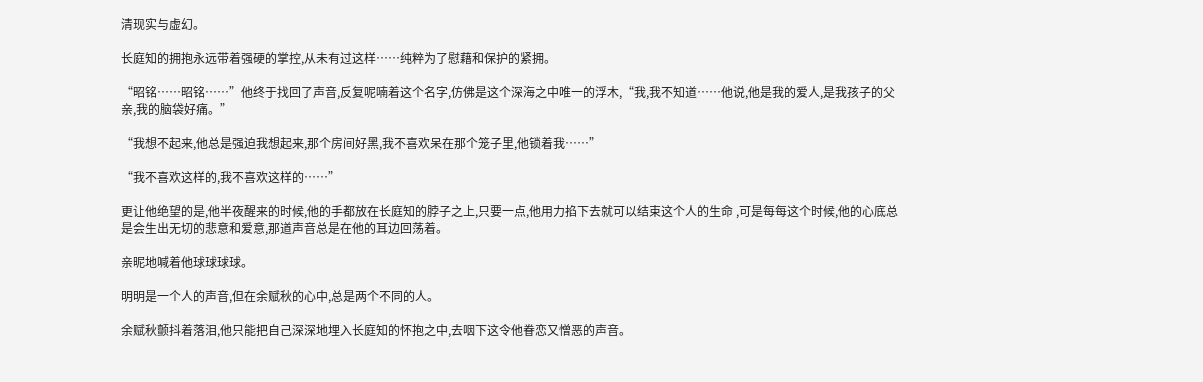清现实与虚幻。

长庭知的拥抱永远带着强硬的掌控,从未有过这样……纯粹为了慰藉和保护的紧拥。

“昭铭……昭铭……”他终于找回了声音,反复呢喃着这个名字,仿佛是这个深海之中唯一的浮木,“我,我不知道……他说,他是我的爱人,是我孩子的父亲,我的脑袋好痛。”

“我想不起来,他总是强迫我想起来,那个房间好黑,我不喜欢呆在那个笼子里,他锁着我……”

“我不喜欢这样的,我不喜欢这样的……”

更让他绝望的是,他半夜醒来的时候,他的手都放在长庭知的脖子之上,只要一点,他用力掐下去就可以结束这个人的生命 ,可是每每这个时候,他的心底总是会生出无切的悲意和爱意,那道声音总是在他的耳边回荡着。

亲昵地喊着他球球球球。

明明是一个人的声音,但在余赋秋的心中,总是两个不同的人。

余赋秋颤抖着落泪,他只能把自己深深地埋入长庭知的怀抱之中,去咽下这令他眷恋又憎恶的声音。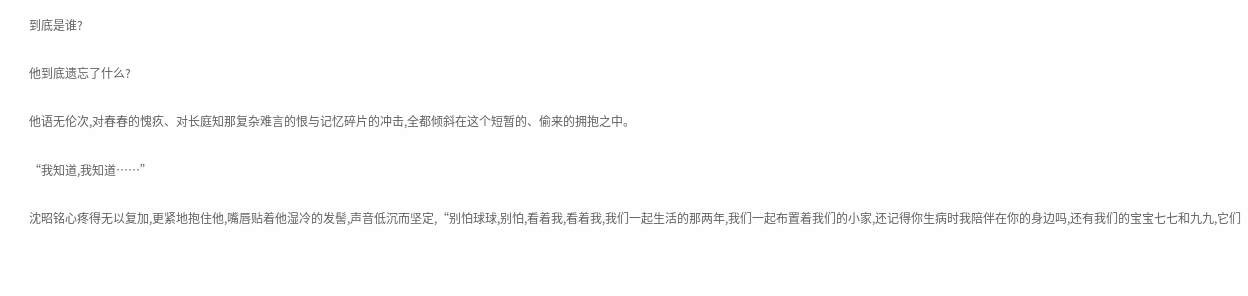到底是谁?

他到底遗忘了什么?

他语无伦次,对春春的愧疚、对长庭知那复杂难言的恨与记忆碎片的冲击,全都倾斜在这个短暂的、偷来的拥抱之中。

“我知道,我知道……”

沈昭铭心疼得无以复加,更紧地抱住他,嘴唇贴着他湿冷的发髻,声音低沉而坚定,“别怕球球,别怕,看着我,看着我,我们一起生活的那两年,我们一起布置着我们的小家,还记得你生病时我陪伴在你的身边吗,还有我们的宝宝七七和九九,它们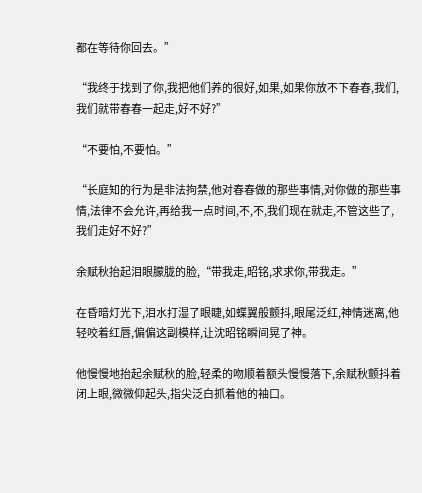都在等待你回去。”

“我终于找到了你,我把他们养的很好,如果,如果你放不下春春,我们,我们就带春春一起走,好不好?”

“不要怕,不要怕。”

“长庭知的行为是非法拘禁,他对春春做的那些事情,对你做的那些事情,法律不会允许,再给我一点时间,不,不,我们现在就走,不管这些了,我们走好不好?”

余赋秋抬起泪眼朦胧的脸,“带我走,昭铭,求求你,带我走。”

在昏暗灯光下,泪水打湿了眼睫,如蝶翼般颤抖,眼尾泛红,神情迷离,他轻咬着红唇,偏偏这副模样,让沈昭铭瞬间晃了神。

他慢慢地抬起余赋秋的脸,轻柔的吻顺着额头慢慢落下,余赋秋颤抖着闭上眼,微微仰起头,指尖泛白抓着他的袖口。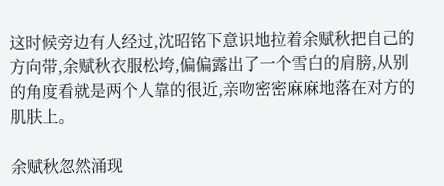这时候旁边有人经过,沈昭铭下意识地拉着余赋秋把自己的方向带,余赋秋衣服松垮,偏偏露出了一个雪白的肩膀,从别的角度看就是两个人靠的很近,亲吻密密麻麻地落在对方的肌肤上。

余赋秋忽然涌现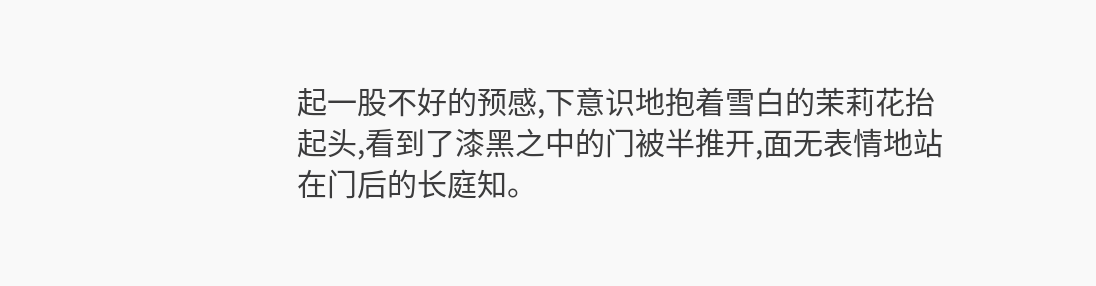起一股不好的预感,下意识地抱着雪白的茉莉花抬起头,看到了漆黑之中的门被半推开,面无表情地站在门后的长庭知。